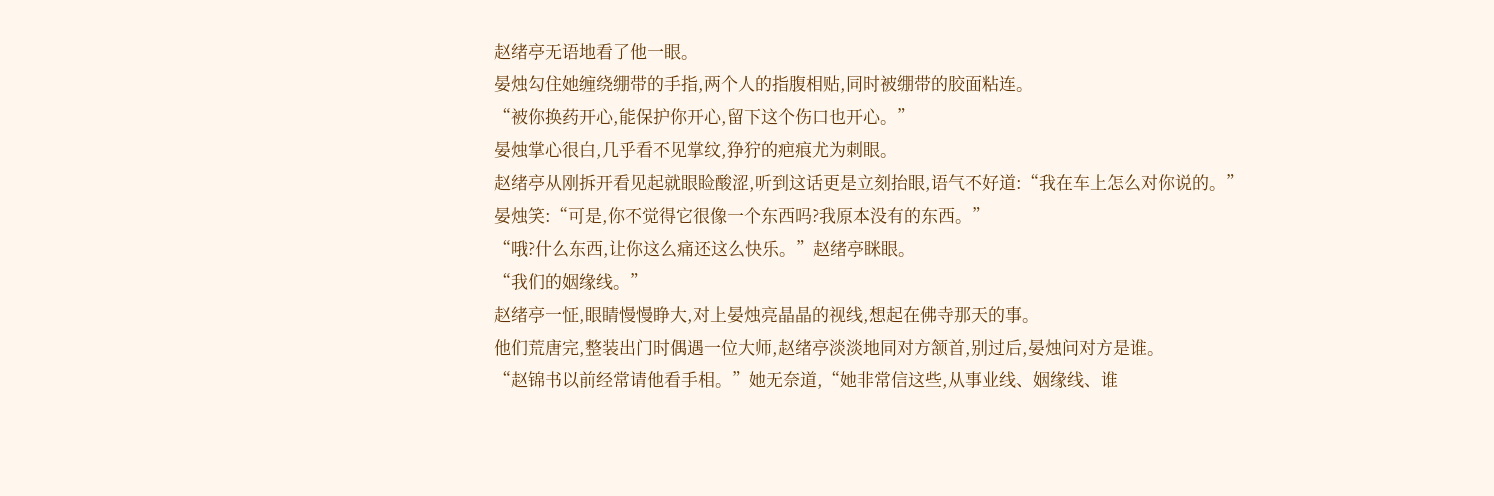赵绪亭无语地看了他一眼。
晏烛勾住她缠绕绷带的手指,两个人的指腹相贴,同时被绷带的胶面粘连。
“被你换药开心,能保护你开心,留下这个伤口也开心。”
晏烛掌心很白,几乎看不见掌纹,狰狞的疤痕尤为刺眼。
赵绪亭从刚拆开看见起就眼睑酸涩,听到这话更是立刻抬眼,语气不好道:“我在车上怎么对你说的。”
晏烛笑:“可是,你不觉得它很像一个东西吗?我原本没有的东西。”
“哦?什么东西,让你这么痛还这么快乐。”赵绪亭眯眼。
“我们的姻缘线。”
赵绪亭一怔,眼睛慢慢睁大,对上晏烛亮晶晶的视线,想起在佛寺那天的事。
他们荒唐完,整装出门时偶遇一位大师,赵绪亭淡淡地同对方颔首,别过后,晏烛问对方是谁。
“赵锦书以前经常请他看手相。”她无奈道,“她非常信这些,从事业线、姻缘线、谁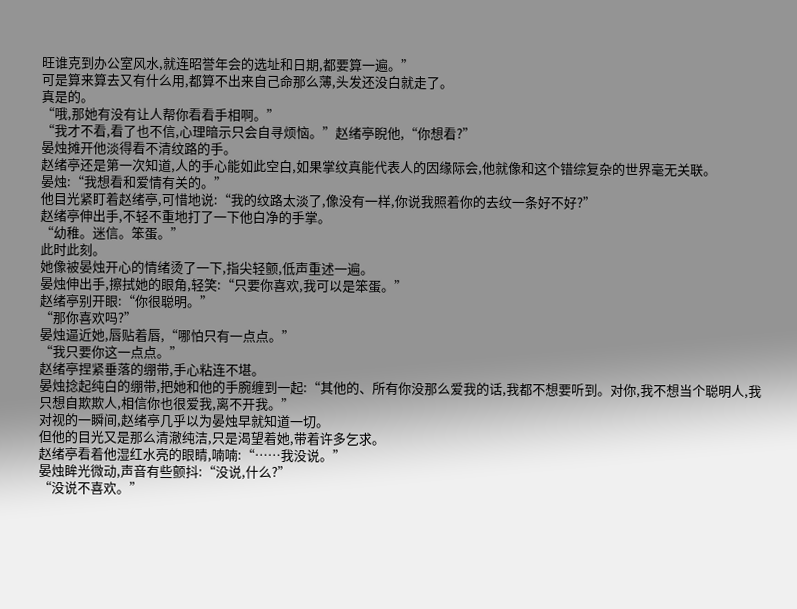旺谁克到办公室风水,就连昭誉年会的选址和日期,都要算一遍。”
可是算来算去又有什么用,都算不出来自己命那么薄,头发还没白就走了。
真是的。
“哦,那她有没有让人帮你看看手相啊。”
“我才不看,看了也不信,心理暗示只会自寻烦恼。”赵绪亭睨他,“你想看?”
晏烛摊开他淡得看不清纹路的手。
赵绪亭还是第一次知道,人的手心能如此空白,如果掌纹真能代表人的因缘际会,他就像和这个错综复杂的世界毫无关联。
晏烛:“我想看和爱情有关的。”
他目光紧盯着赵绪亭,可惜地说:“我的纹路太淡了,像没有一样,你说我照着你的去纹一条好不好?”
赵绪亭伸出手,不轻不重地打了一下他白净的手掌。
“幼稚。迷信。笨蛋。”
此时此刻。
她像被晏烛开心的情绪烫了一下,指尖轻颤,低声重述一遍。
晏烛伸出手,擦拭她的眼角,轻笑:“只要你喜欢,我可以是笨蛋。”
赵绪亭别开眼:“你很聪明。”
“那你喜欢吗?”
晏烛逼近她,唇贴着唇,“哪怕只有一点点。”
“我只要你这一点点。”
赵绪亭捏紧垂落的绷带,手心粘连不堪。
晏烛捻起纯白的绷带,把她和他的手腕缠到一起:“其他的、所有你没那么爱我的话,我都不想要听到。对你,我不想当个聪明人,我只想自欺欺人,相信你也很爱我,离不开我。”
对视的一瞬间,赵绪亭几乎以为晏烛早就知道一切。
但他的目光又是那么清澈纯洁,只是渴望着她,带着许多乞求。
赵绪亭看着他湿红水亮的眼睛,喃喃:“……我没说。”
晏烛眸光微动,声音有些颤抖:“没说,什么?”
“没说不喜欢。”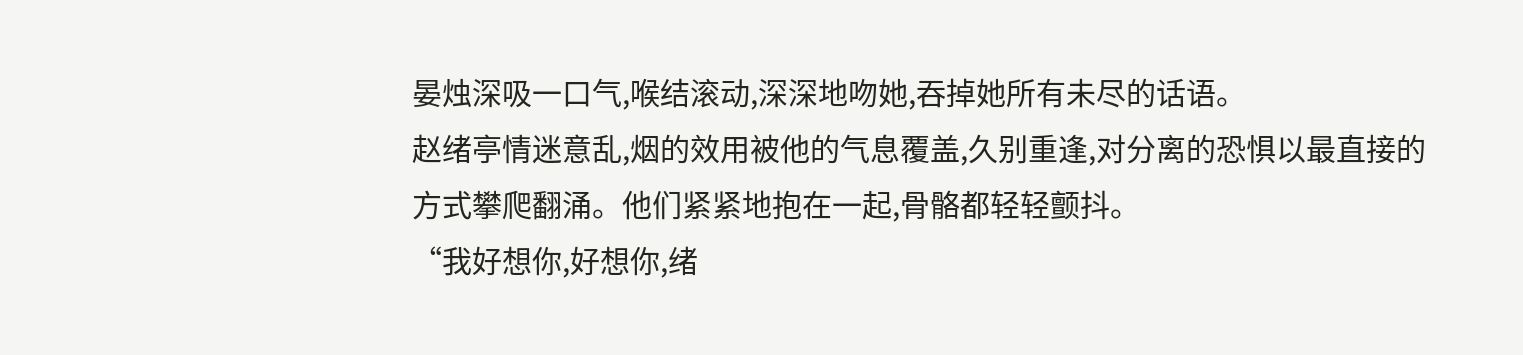晏烛深吸一口气,喉结滚动,深深地吻她,吞掉她所有未尽的话语。
赵绪亭情迷意乱,烟的效用被他的气息覆盖,久别重逢,对分离的恐惧以最直接的方式攀爬翻涌。他们紧紧地抱在一起,骨骼都轻轻颤抖。
“我好想你,好想你,绪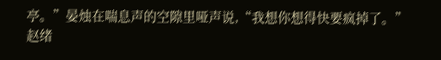亭。”晏烛在喘息声的空隙里哑声说,“我想你想得快要疯掉了。”
赵绪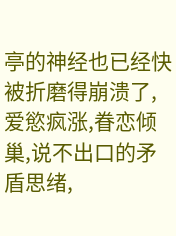亭的神经也已经快被折磨得崩溃了,爱慾疯涨,眷恋倾巢,说不出口的矛盾思绪,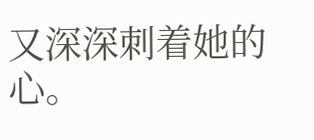又深深刺着她的心。